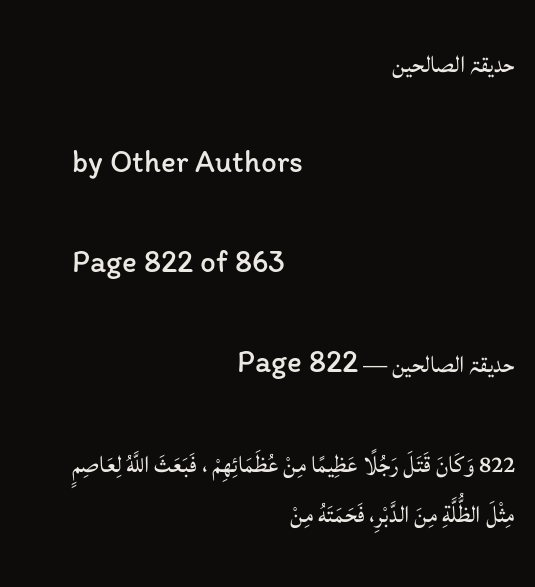حدیقۃ الصالحین

by Other Authors

Page 822 of 863

حدیقۃ الصالحین — Page 822

822 وَكَانَ قَتَلَ رَجُلًا عَظِيمًا مِنْ عُظَمَائِهِمْ ، فَبَعَثَ اللَّهُ لِعَاصِمٍ مِثْلَ الظُّلَّةِ مِنَ الدَّبْرِ، فَحَمَتَهُ مِنْ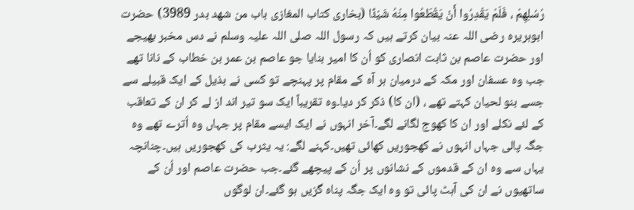رُسُلِهِمْ ، فَلَمْ يَقْدِرُوا أَنْ يَقْطَعُوا مِنْهُ شَيْئًا (بخاری کتاب المغازی باب من شهد بدر 3989) حضرت ابوہریرہ رضی اللہ عنہ بیان کرتے ہیں کہ رسول اللہ صلی اللہ علیہ وسلم نے دس مخبر بھیجے اور حضرت عاصم بن ثابت انصاری کو اُن کا امیر بنایا جو عاصم بن عمر بن خطاب کے نانا تھے جب وہ عسفان اور مکہ کے درمیان ہر آہ کے مقام پر پہنچے تو کسی نے بذیل کے ایک قبیلے سے جسے بنو لحیان کہتے تھے ، (ان کا) ذکر کر دیا۔وہ تقریباً ایک سو تیر اند از لے کر ان کے تعاقب کے لئے نکلے اور ان کا کھوج لگانے لگے۔آخر انہوں نے ایک ایسے مقام پر جہاں وہ اُترے تھے وہ جگہ پالی جہاں انہوں نے کھجوریں کھائی تھیں۔کہنے لگے: یہ یثرب کی کھجوریں ہیں۔چنانچہ یہاں سے وہ ان کے قدموں کے نشانوں پر اُن کے پیچھے گئے۔جب حضرت عاصم اور اُن کے ساتھیوں نے ان کی آہٹ پائی تو وہ ایک جگہ پناہ گزیں ہو گئے۔ان لوگوں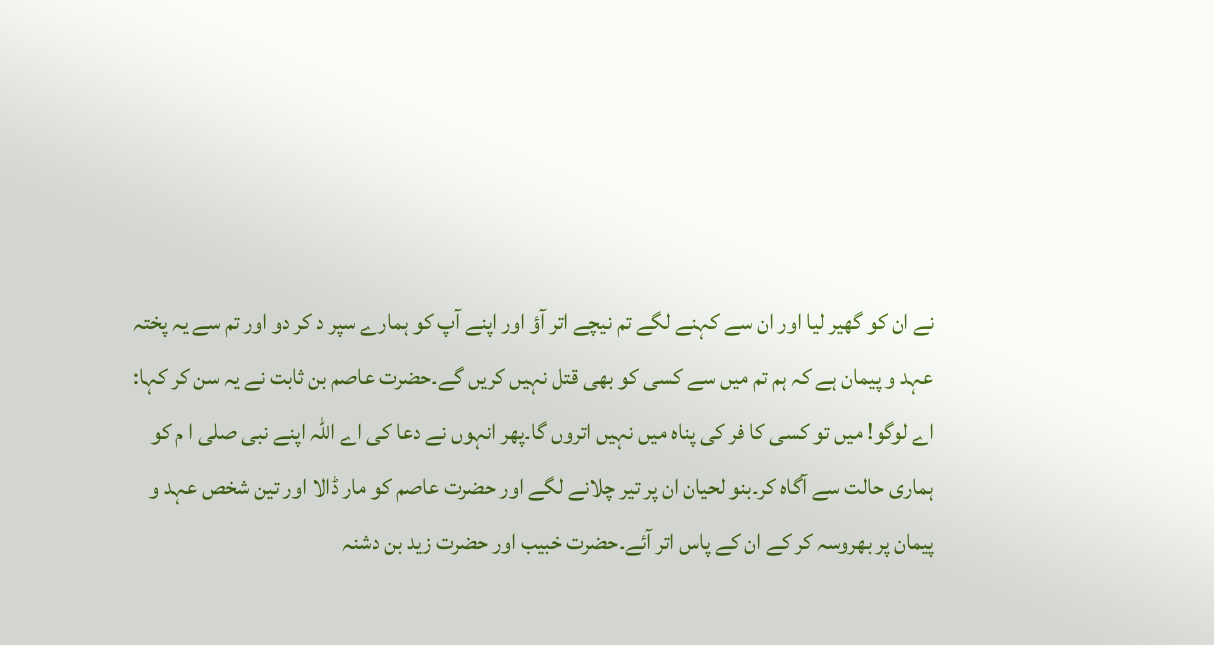نے ان کو گھیر لیا اور ان سے کہنے لگے تم نیچے اتر آؤ اور اپنے آپ کو ہمارے سپر د کر دو اور تم سے یہ پختہ عہد و پیمان ہے کہ ہم تم میں سے کسی کو بھی قتل نہیں کریں گے۔حضرت عاصم بن ثابت نے یہ سن کر کہا: اے لوگو! میں تو کسی کا فر کی پناہ میں نہیں اتروں گا۔پھر انہوں نے دعا کی اے اللہ اپنے نبی صلی ا م کو ہماری حالت سے آگاہ کر۔بنو لحیان ان پر تیر چلانے لگے اور حضرت عاصم کو مار ڈالا اور تین شخص عہد و پیمان پر بھروسہ کر کے ان کے پاس اتر آئے۔حضرت خبیب اور حضرت زید بن دشنہ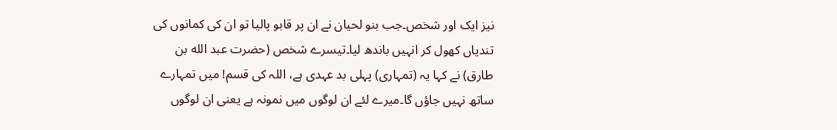نیز ایک اور شخص۔جب بنو لحیان نے ان پر قابو پالیا تو ان کی کمانوں کی تندیاں کھول کر انہیں باندھ لیا۔تیسرے شخص (حضرت عبد الله بن طارق) نے کہا یہ (تمہاری) پہلی بد عہدی ہے، اللہ کی قسم! میں تمہارے ساتھ نہیں جاؤں گا۔میرے لئے ان لوگوں میں نمونہ ہے یعنی ان لوگوں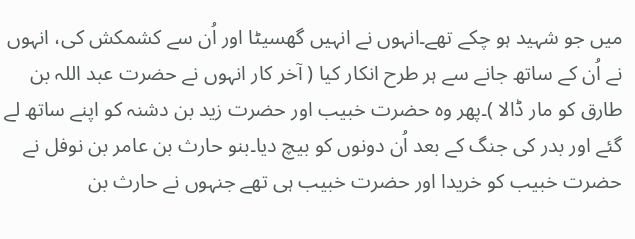میں جو شہید ہو چکے تھے۔انہوں نے انہیں گھسیٹا اور اُن سے کشمکش کی، انہوں نے اُن کے ساتھ جانے سے ہر طرح انکار کیا ( آخر کار انہوں نے حضرت عبد اللہ بن طارق کو مار ڈالا )۔پھر وہ حضرت خبیب اور حضرت زید بن دشنہ کو اپنے ساتھ لے گئے اور بدر کی جنگ کے بعد اُن دونوں کو بیچ دیا۔بنو حارث بن عامر بن نوفل نے حضرت خبیب کو خریدا اور حضرت خبیب ہی تھے جنہوں نے حارث بن